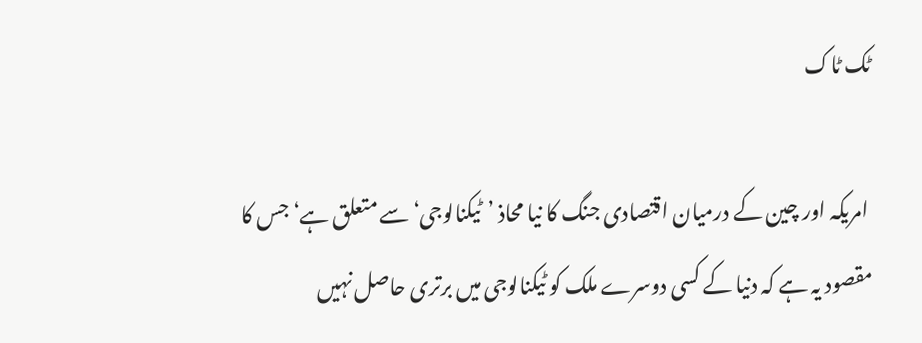ٹک ٹاک

 امریکہ اور چین کے درمیان اقتصادی جنگ کا نیا محاذ ’ٹیکنالوجی‘ سے متعلق ہے‘ جس کا مقصود یہ ہے کہ دنیا کے کسی دوسرے ملک کو ٹیکنالوجی میں برتری حاصل نہیں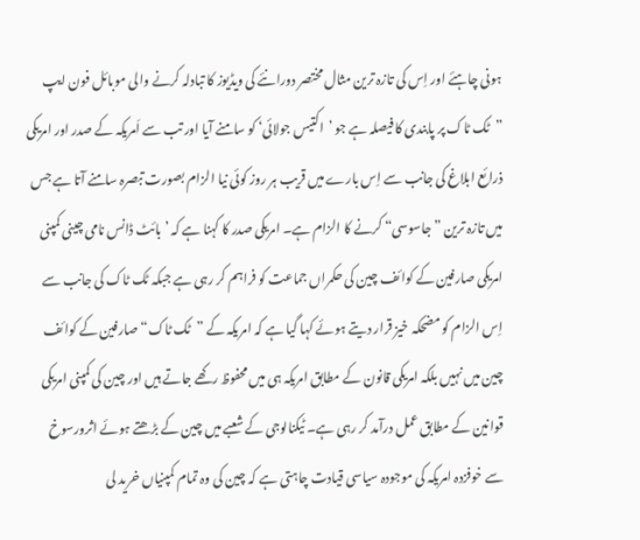ہونی چاہئے اور اِس کی تازہ ترین مثال مختصر دورانئے کی ویڈیوز کا تبادلہ کرنے والی موبائل فون ایپ ”ٹک ٹاک پر پابندی کا فیصلہ ہے جو ’اکتیس جولائی‘ کو سامنے آیا اور تب سے اَمریکہ کے صدر اور امریکی ذرائع ابلاغ کی جانب سے اِس بارے میں قریب ہر روز کوئی نیا الزام بصورت تبصرہ سامنے آتا ہے جس میں تازہ ترین ”جاسوسی“ کرنے کا الزام ہے۔ امریکی صدر کا کہنا ہے کہ ’بائٹ ڈانس نامی چینی کمپنی امریکی صارفین کے کوائف چین کی حکمراں جماعت کو فراہم کر رہی ہے جبکہ ٹک ٹاک کی جانب سے اِس الزام کو مضحکہ خیز قرار دیتے ہوئے کہا گیا ہے کہ امریکہ کے ”ٹک ٹاک“ صارفین کے کوائف چین میں نہیں بلکہ امریکی قانون کے مطابق امریکہ ہی میں محفوظ رکھے جاتے ہیں اور چین کی کمپنی امریکی قوانین کے مطابق عمل درآمد کر رہی ہے۔ ٹیکنالوجی کے شعبے میں چین کے بڑھتے ہوئے اثرورسوخ سے خوفزدہ امریکہ کی موجودہ سیاسی قیادت چاہتی ہے کہ چین کی وہ تمام کمپنیاں خرید لی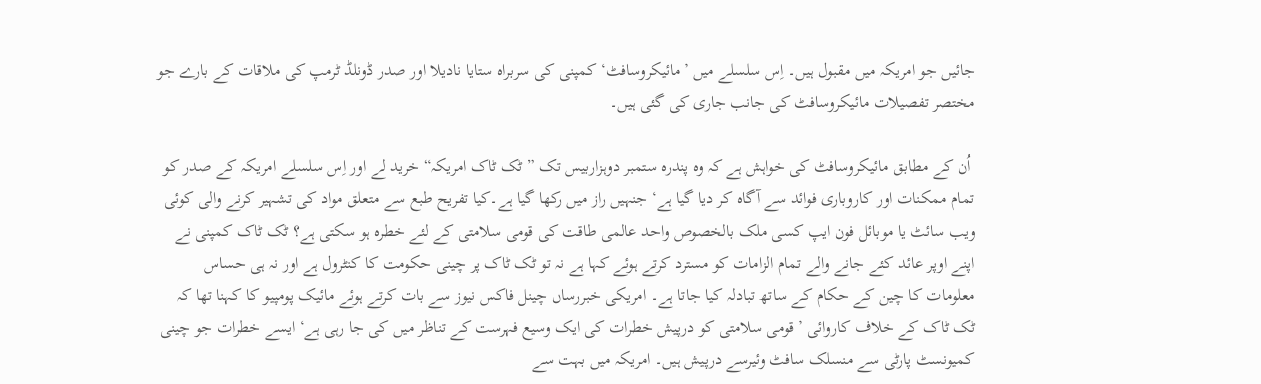جائیں جو امریکہ میں مقبول ہیں۔ اِس سلسلے میں ’مائیکروسافٹ‘ کمپنی کی سربراہ ستایا نادیلا اور صدر ڈونلڈ ٹرمپ کی ملاقات کے بارے جو مختصر تفصیلات مائیکروسافٹ کی جانب جاری کی گئی ہیں۔

 اُن کے مطابق مائیکروسافٹ کی خواہش ہے کہ وہ پندرہ ستمبر دوہزاربیس تک ”ٹک ٹاک امریکہ“ خرید لے اور اِس سلسلے امریکہ کے صدر کو تمام ممکنات اور کاروباری فوائد سے آگاہ کر دیا گیا ہے‘ جنہیں راز میں رکھا گیا ہے۔کیا تفریح طبع سے متعلق مواد کی تشہیر کرنے والی کوئی ویب سائٹ یا موبائل فون ایپ کسی ملک بالخصوص واحد عالمی طاقت کی قومی سلامتی کے لئے خطرہ ہو سکتی ہے؟ ٹک ٹاک کمپنی نے اپنے اوپر عائد کئے جانے والے تمام الزامات کو مسترد کرتے ہوئے کہا ہے نہ تو ٹک ٹاک پر چینی حکومت کا کنٹرول ہے اور نہ ہی حساس معلومات کا چین کے حکام کے ساتھ تبادلہ کیا جاتا ہے۔ امریکی خبررساں چینل فاکس نیوز سے بات کرتے ہوئے مائیک پومپیو کا کہنا تھا کہ ٹک ٹاک کے خلاف کاروائی ’قومی سلامتی کو درپیش خطرات کی ایک وسیع فہرست کے تناظر میں کی جا رہی ہے‘ ایسے خطرات جو چینی کمیونسٹ پارٹی سے منسلک سافٹ وئیرسے درپیش ہیں۔ امریکہ میں بہت سے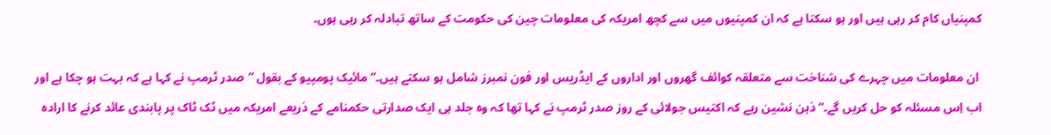کمپنیاں کام کر رہی ہیں اور ہو سکتا ہے کہ ان کمپنیوں میں سے کچھ امریکہ کی معلومات چین کی حکومت کے ساتھ تبادلہ کر رہی ہوں۔

 ان معلومات میں چہرے کی شناخت سے متعلقہ کوائف گھروں اور اداروں کے ایڈریس اور فون نمبرز شامل ہو سکتے ہیں۔“ مائیک پومپیو کے بقول ”صدر ٹرمپ نے کہا ہے کہ بہت ہو چکا ہے اور اب اِس مسئلہ کو حل کریں گے۔“ ذہن نشین رہے کہ اکتیس جولائی کے روز صدر ٹرمپ نے کہا تھا کہ وہ جلد ہی ایک صدارتی حکمنامے کے ذریعے امریکہ میں ٹک ٹاک پر پابندی عائد کرنے کا ارادہ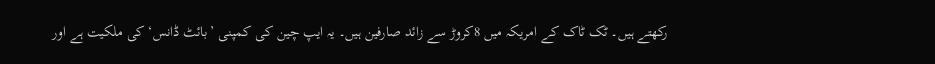رکھتے ہیں۔ ٹک ٹاک کے امریکہ میں 8کروڑ سے زائد صارفین ہیں۔ یہ ایپ چین کی کمپنی ’بائٹ ڈانس‘ کی ملکیت ہے اور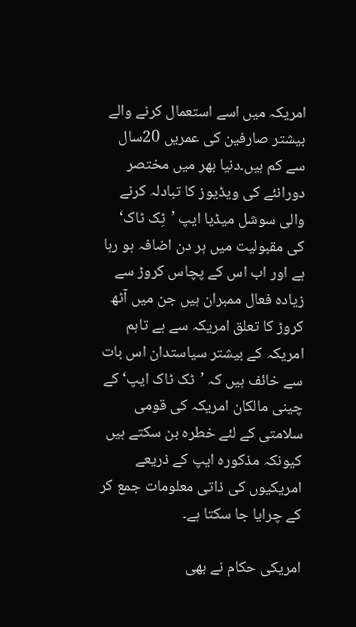امریکہ میں اسے استعمال کرنے والے بیشتر صارفین کی عمریں 20سال سے کم ہیں۔دنیا بھر میں مختصر دورانئے کی ویڈیوز کا تبادلہ کرنے والی سوشل میڈیا ایپ ’ٹِک ٹاک‘ کی مقبولیت میں ہر دن اضافہ ہو رہا ہے اور اب اس کے پچاس کروڑ سے زیادہ فعال ممبران ہیں جن میں آٹھ کروڑ کا تعلق امریکہ سے ہے تاہم امریکہ کے بیشتر سیاستدان اس بات سے خائف ہیں کہ ’ٹک ٹاک ایپ‘ کے چینی مالکان امریکہ کی قومی سلامتی کے لئے خطرہ بن سکتے ہیں کیونکہ مذکورہ ایپ کے ذریعے امریکیوں کی ذاتی معلومات جمع کر کے چرایا جا سکتا ہے۔

امریکی حکام نے بھی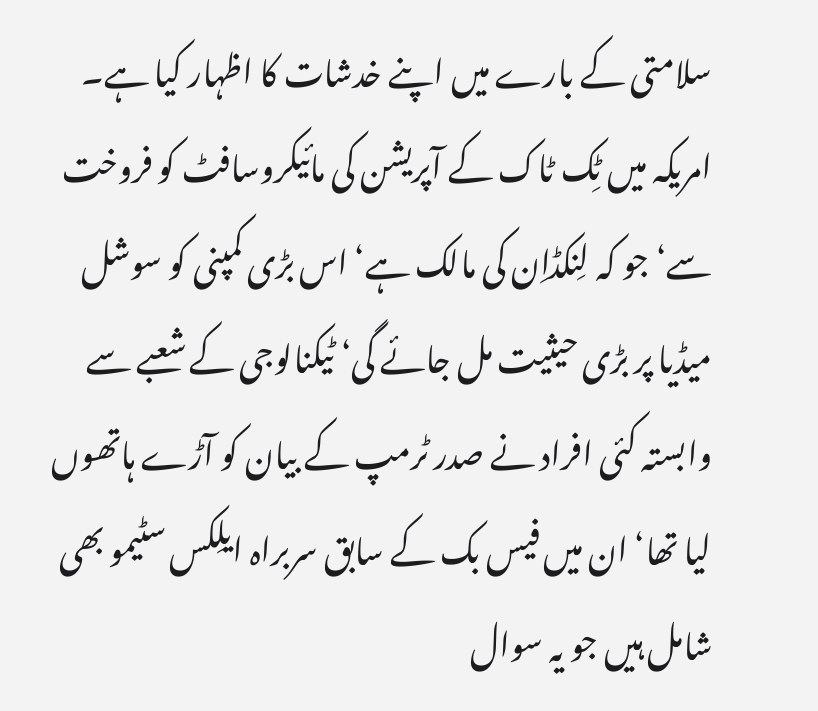سلامتی کے بارے میں اپنے خدشات کا اظہار کیا ہے۔ امریکہ میں ٹِک ٹاک کے آپریشن کی مائیکروسافٹ کو فروخت سے‘ جو کہ لِنکڈاِن کی مالک ہے‘ اس بڑی کمپنی کو سوشل میڈیا پر بڑی حیثیت مل جائے گی‘ ٹیکنالوجی کے شعبے سے وابستہ کئی افراد نے صدر ٹرمپ کے بیان کو آڑے ہاتھوں لیا تھا‘ ان میں فیس بک کے سابق سربراہ ایلِکس سٹیمو بھی شامل ہیں جو یہ سوال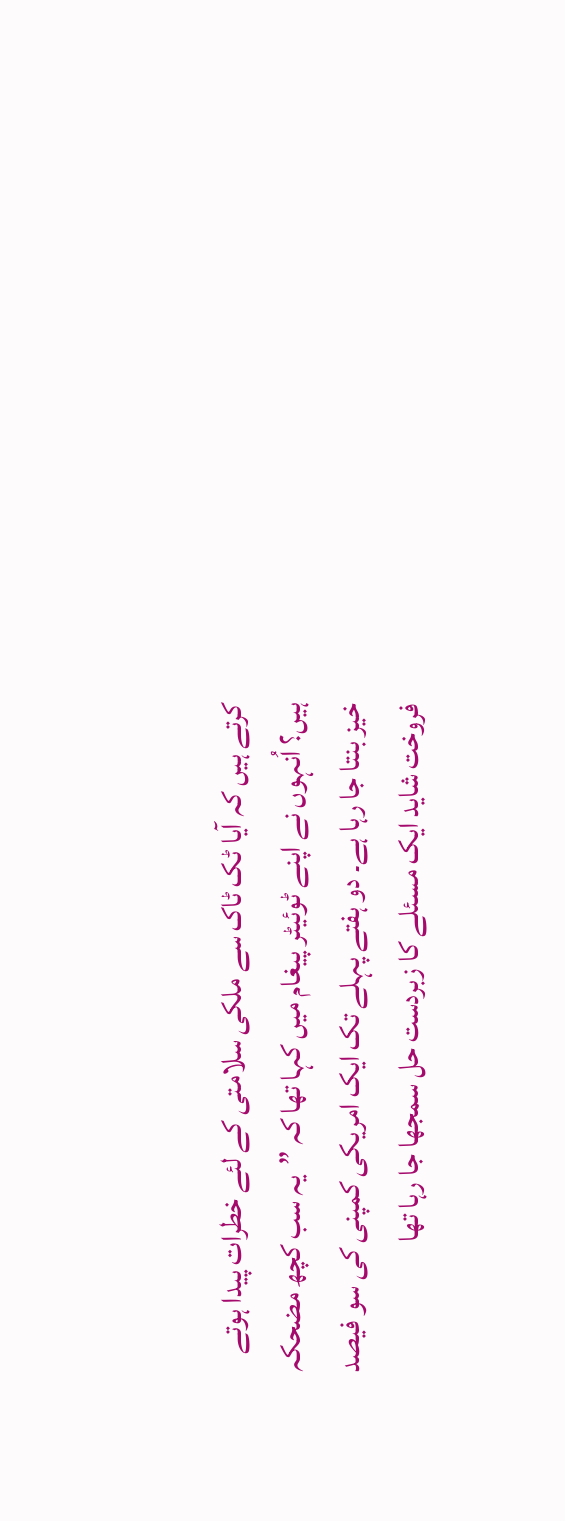کرتے ہیں کہ آیا ٹک ٹاک سے ملکی سلامتی کے لئے خطرات پیدا ہوتے ہیں؟ اُنہوں نے اپنے ٹوئیٹر پیغام میں کہا تھا کہ ”یہ سب کچھ مضحکہ خیز بنتا جا رہا ہے۔ دو ہفتے پہلے تک ایک امریکی کمپنی کی سو فیصد فروخت شاید ایک مسئلے کا زبردست حل سمجھا جا رہا تھا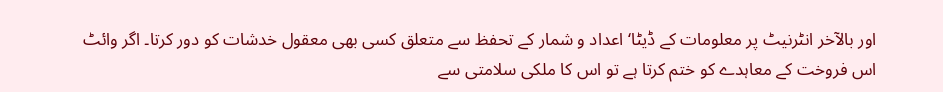اور بالآخر انٹرنیٹ پر معلومات کے ڈیٹا‘ اعداد و شمار کے تحفظ سے متعلق کسی بھی معقول خدشات کو دور کرتا۔ اگر وائٹ اس فروخت کے معاہدے کو ختم کرتا ہے تو اس کا ملکی سلامتی سے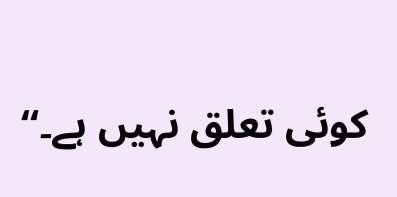کوئی تعلق نہیں ہے۔“